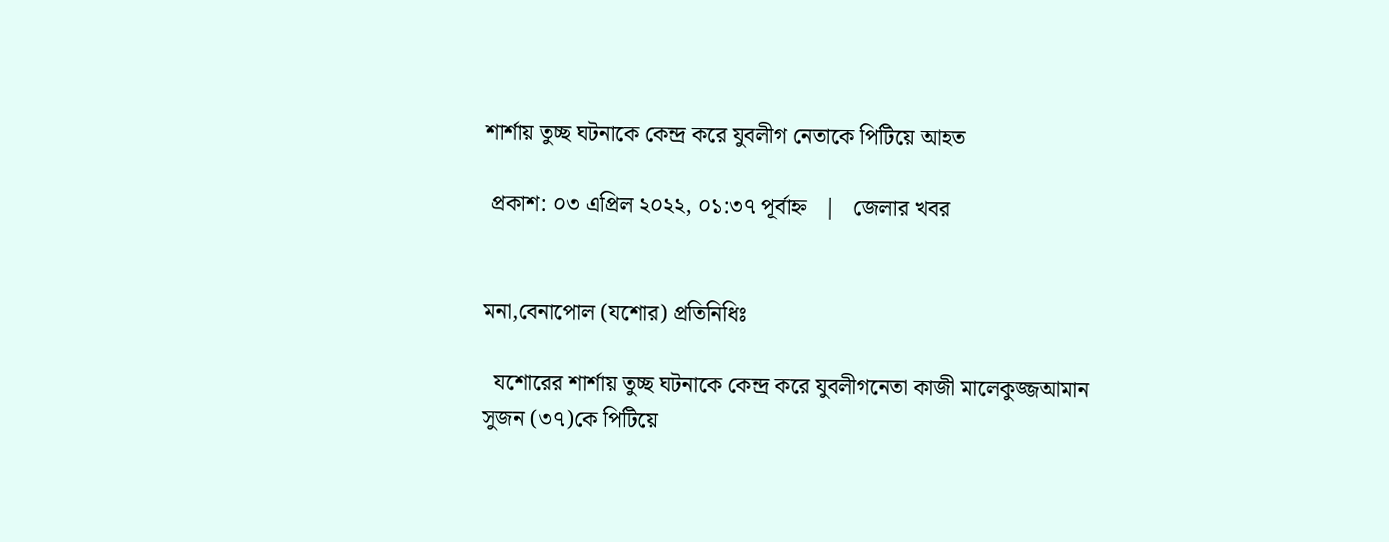শার্শায় তুচ্ছ ঘটনাকে কেন্দ্র করে যুবলীগ নেতাকে পিটিয়ে আহত

 প্রকাশ: ০৩ এপ্রিল ২০২২, ০১:৩৭ পূর্বাহ্ন   |   জেলার খবর


মনা,বেনাপোল (যশোর) প্রতিনিধিঃ

  যশোরের শার্শায় তুচ্ছ ঘটনাকে কেন্দ্র করে যুবলীগনেতা কাজী মালেকুজ্জআমান সুজন (৩৭)কে পিটিয়ে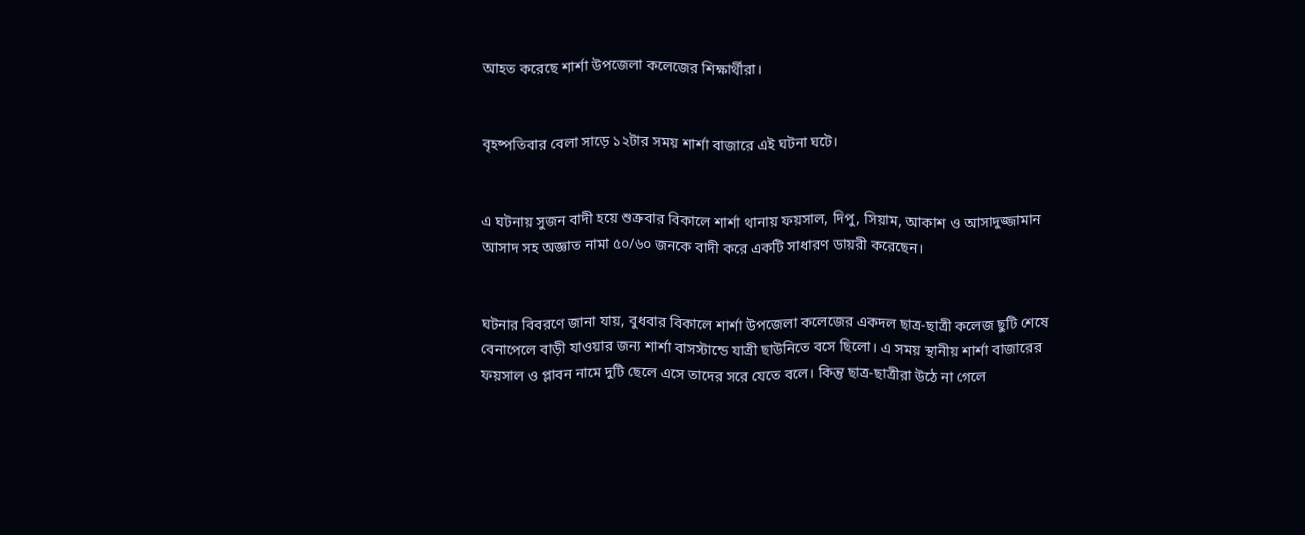আহত করেছে শার্শা উপজেলা কলেজের শিক্ষার্থীরা।


বৃহষ্পতিবার বেলা সাড়ে ১২টার সময় শার্শা বাজারে এই ঘটনা ঘটে।


এ ঘটনায় সুজন বাদী হয়ে শুক্রবার বিকালে শার্শা থানায় ফয়সাল, দিপু, সিয়াম, আকাশ ও আসাদুজ্জামান আসাদ সহ অজ্ঞাত নামা ৫০/৬০ জনকে বাদী করে একটি সাধারণ ডায়রী করেছেন।


ঘটনার বিবরণে জানা যায়, বুধবার বিকালে শার্শা উপজেলা কলেজের একদল ছাত্র-ছাত্রী কলেজ ছুটি শেষে বেনাপেলে বাড়ী যাওয়ার জন্য শার্শা বাসস্টান্ডে যাত্রী ছাউনিতে বসে ছিলো। এ সময় স্থানীয় শার্শা বাজারের ফয়সাল ও প্লাবন নামে দুটি ছেলে এসে তাদের সরে যেতে বলে। কিন্তু ছাত্র-ছাত্রীরা উঠে না গেলে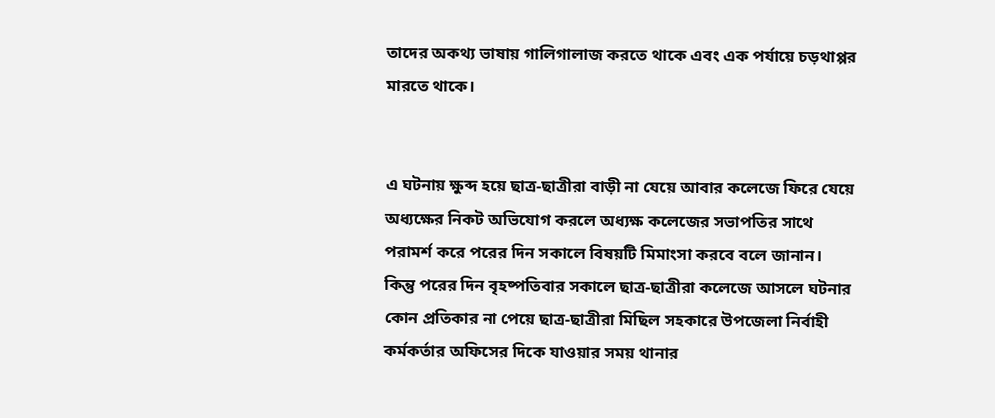তাদের অকথ্য ভাষায় গালিগালাজ করতে থাকে এবং এক পর্যায়ে চড়থাপ্পর মারতে থাকে।


এ ঘটনায় ক্ষুব্দ হয়ে ছাত্র-ছাত্রীরা বাড়ী না যেয়ে আবার কলেজে ফিরে যেয়ে অধ্যক্ষের নিকট অভিযোগ করলে অধ্যক্ষ কলেজের সভাপতির সাথে পরামর্শ করে পরের দিন সকালে বিষয়টি মিমাংসা করবে বলে জানান। কিন্তু পরের দিন বৃহষ্পতিবার সকালে ছাত্র-ছাত্রীরা কলেজে আসলে ঘটনার কোন প্রতিকার না পেয়ে ছাত্র-ছাত্রীরা মিছিল সহকারে উপজেলা নির্বাহী কর্মকর্তার অফিসের দিকে যাওয়ার সময় থানার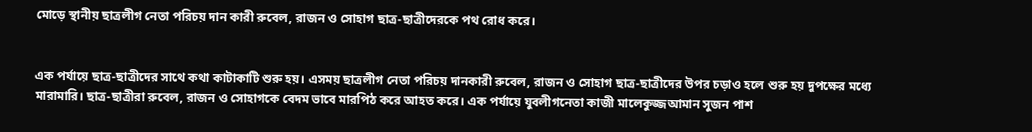মোড়ে স্থানীয় ছাত্রলীগ নেতা পরিচয় দান কারী রুবেল, রাজন ও সোহাগ ছাত্র-ছাত্রীদেরকে পথ রোধ করে।


এক পর্যায়ে ছাত্র-ছাত্রীদের সাথে কথা কাটাকাটি শুরু হয়। এসময় ছাত্রলীগ নেতা পরিচয় দানকারী রুবেল, রাজন ও সোহাগ ছাত্র-ছাত্রীদের উপর চড়াও হলে শুরু হয় দুপক্ষের মধ্যে মারামারি। ছাত্র-ছাত্রীরা রুবেল, রাজন ও সোহাগকে বেদম ভাবে মারপিঠ করে আহত করে। এক পর্যায়ে যুবলীগনেতা কাজী মালেকুজ্জআমান সুজন পাশ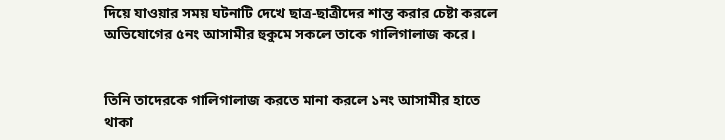দিয়ে যাওয়ার সময় ঘটনাটি দেখে ছাত্র-ছাত্রীদের শান্ত করার চেষ্টা করলে অভিযোগের ৫নং আসামীর হুকুমে সকলে তাকে গালিগালাজ করে।


তিনি তাদেরকে গালিগালাজ করতে মানা করলে ১নং আসামীর হাতে থাকা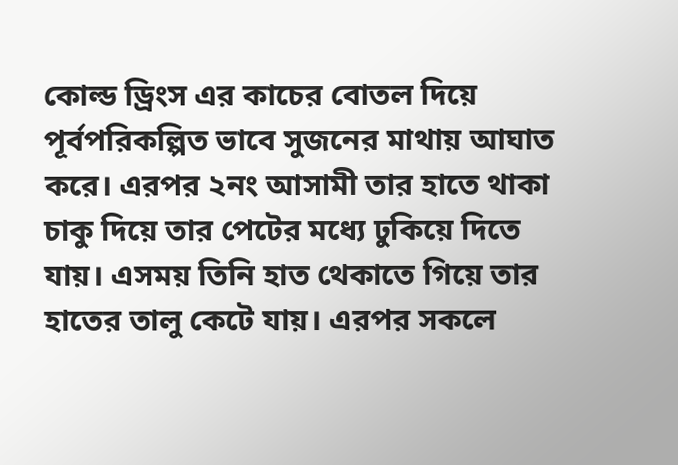কোল্ড ড্রিংস এর কাচের বোতল দিয়ে পূর্বপরিকল্পিত ভাবে সুজনের মাথায় আঘাত করে। এরপর ২নং আসামী তার হাতে থাকা চাকু দিয়ে তার পেটের মধ্যে ঢুকিয়ে দিতে যায়। এসময় তিনি হাত থেকাতে গিয়ে তার হাতের তালু কেটে যায়। এরপর সকলে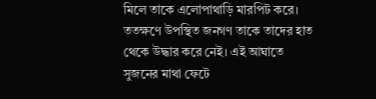মিলে তাকে এলোপাথাড়ি মারপিট করে। ততক্ষণে উপস্থিত জনগণ তাকে তাদের হাত থেকে উদ্ধার করে নেই। এই আঘাতে সুজনের মাথা ফেটে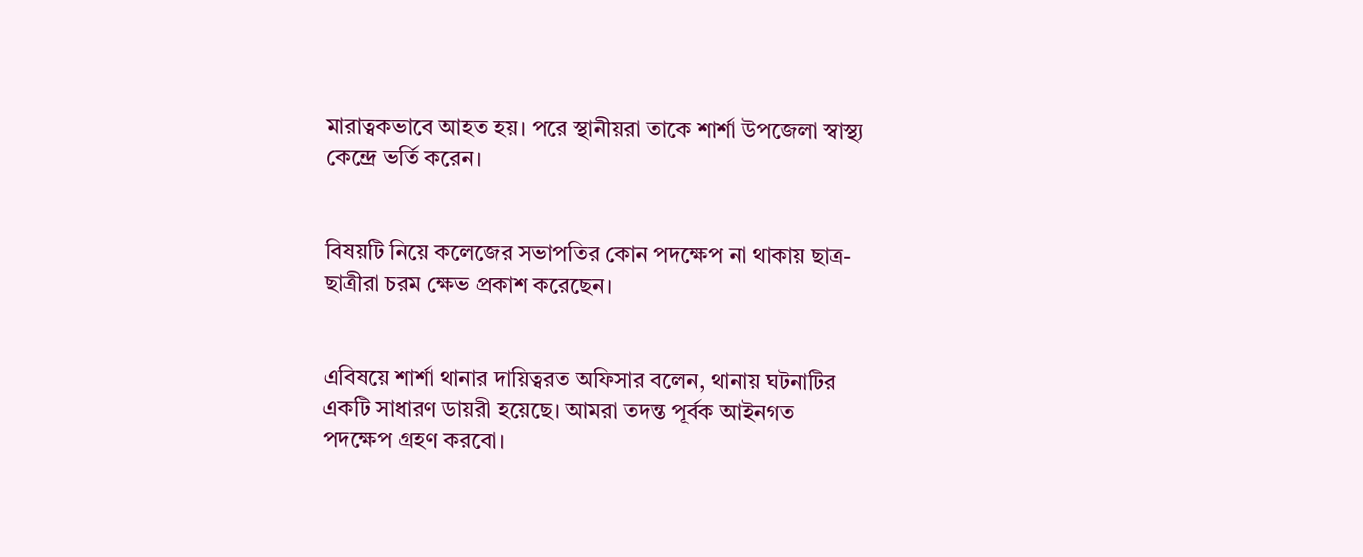মারাত্বকভাবে আহত হয়। পরে স্থানীয়রা তাকে শার্শা উপজেলা স্বাস্থ্য কেন্দ্রে ভর্তি করেন।


বিষয়টি নিয়ে কলেজের সভাপতির কোন পদক্ষেপ না থাকায় ছাত্র-ছাত্রীরা চরম ক্ষেভ প্রকাশ করেছেন।


এবিষয়ে শার্শা থানার দায়িত্বরত অফিসার বলেন, থানায় ঘটনাটির একটি সাধারণ ডায়রী হয়েছে। আমরা তদন্ত পূর্বক আইনগত পদক্ষেপ গ্রহণ করবো।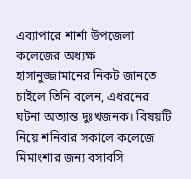এব্যাপারে শার্শা উপজেলা কলেজের অধ্যক্ষ হাসানুজ্জামানের নিকট জানতে চাইলে তিনি বলেন, এধরনের ঘটনা অত্যান্ত দুঃখজনক। বিষয়টি নিয়ে শনিবার সকালে কলেজে মিমাংশার জন্য বসাবসি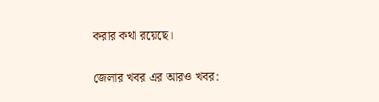করার কথা রয়েছে।

জেলার খবর এর আরও খবর: